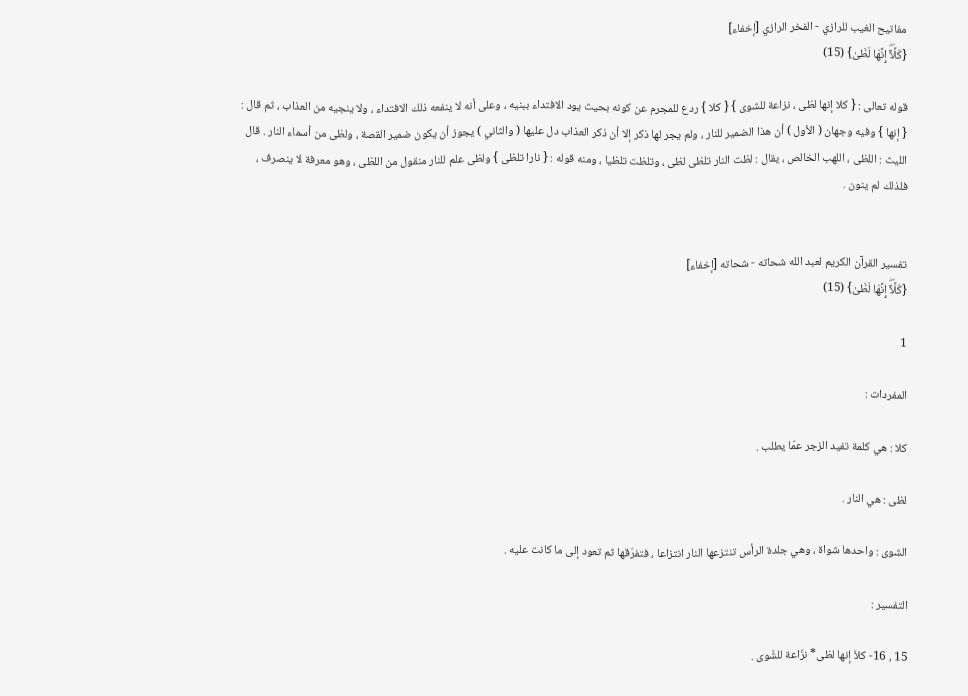مفاتيح الغيب للرازي - الفخر الرازي [إخفاء]
{كَلَّآۖ إِنَّهَا لَظَىٰ} (15)

قوله تعالى : { كلا إنها لظى ، نزاعة للشوى } { كلا } ردع للمجرم عن كونه بحيث يود الافتداء ببنيه ، وعلى أنه لا ينفعه ذلك الافتداء ، ولا ينجيه من العذاب ، ثم قال : { إنها } وفيه وجهان ( الأول ) أن هذا الضمير للنار ، ولم يجر لها ذكر إلا أن ذكر العذاب دل عليها ( والثاني ) يجوز أن يكون ضمير القصة ، ولظى من أسماء النار . قال الليث : اللظى ، اللهب الخالص ، يقال : لظت النار تلظى لظى ، وتلظت تلظيا ، ومنه قوله : { نارا تلظى } ولظى علم للنار منقول من اللظى ، وهو معرفة لا ينصرف ، فلذلك لم ينون .


تفسير القرآن الكريم لعبد الله شحاته - شحاته [إخفاء]
{كَلَّآۖ إِنَّهَا لَظَىٰ} (15)

1

المفردات :

كلا : هي كلمة تفيد الزجر عمّا يطلب .

لظى : هي النار .

الشوى : واحدها شواة ، وهي جلدة الرأس تنتزعها النار انتزاعا ، فتفرّقها ثم تعود إلى ما كانت عليه .

التفسير :

15 ، 16- كلاّ إنها لظى* نزّاعة للشّوى .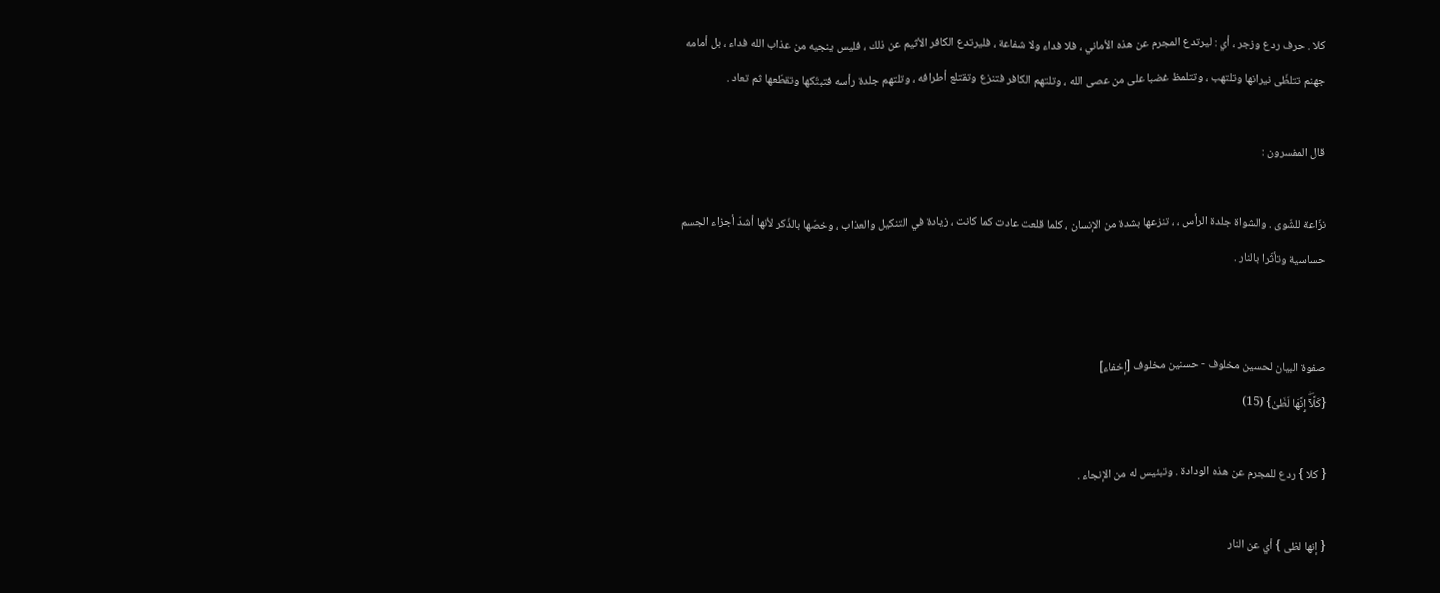كلا . حرف ردع وزجر ، أي : ليرتدع المجرم عن هذه الأماني ، فلا فداء ولا شفاعة ، فليرتدع الكافر الأثيم عن ذلك ، فليس ينجيه من عذاب الله فداء ، بل أمامه جهنم تتلظّى نيرانها وتلتهب ، وتتلمظ غضبا على من عصى الله ، وتلتهم الكافر فتنزع وتقتلع أطرافه ، وتلتهم جلدة رأسه فتبتّكها وتقطّعها ثم تعاد .

قال المفسرون :

نزّاعة للشّوى . والشواة جلدة الرأس ، ، تنزعها بشدة من الإنسان ، كلما قلعت عادت كما كانت ، زيادة في التنكيل والعذاب ، وخصّها بالذّكر لأنها أشدّ أجزاء الجسم حساسية وتأثّرا بالنار .


صفوة البيان لحسين مخلوف - حسنين مخلوف [إخفاء]
{كَلَّآۖ إِنَّهَا لَظَىٰ} (15)

{ كلا } ردع للمجرم عن هذه الودادة . وتبئيس له من الإنجاء .

{ إنها لظى } أي عن النار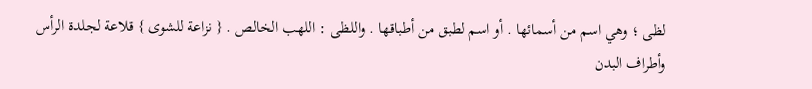لظى ؛ وهي اسم من أسمائها . أو اسم لطبق من أطباقها . واللظى : اللهب الخالص . { نزاعة للشوى } قلاعة لجلدة الرأس وأطراف البدن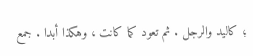؛ كاليد والرجل . ثم تعود كما كانت ، وهكذا أبدا . جمع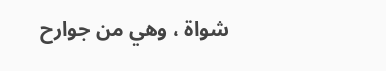شواة ، وهي من جوارح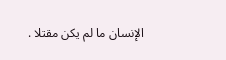الإنسان ما لم يكن مقتلا .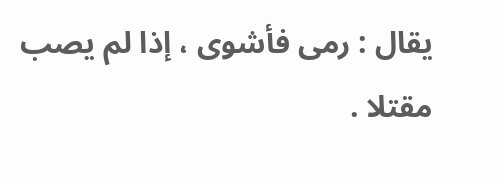يقال : رمى فأشوى ، إذا لم يصب مقتلا .